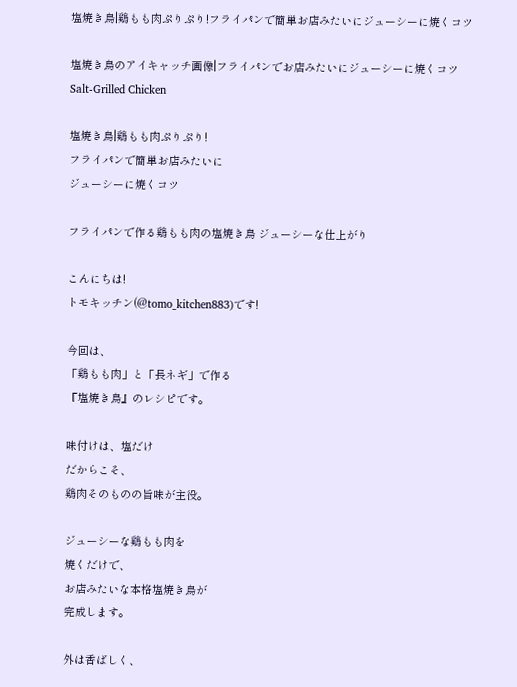塩焼き鳥|鶏もも肉ぷりぷり!フライパンで簡単お店みたいにジューシーに焼くコツ

塩焼き鳥のアイキャッチ画像|フライパンでお店みたいにジューシーに焼くコツ
Salt-Grilled Chicken

塩焼き鳥|鶏もも肉ぷりぷり!
フライパンで簡単お店みたいに
ジューシーに焼くコツ

フライパンで作る鶏もも肉の塩焼き鳥 ジューシーな仕上がり

こんにちは!
トモキッチン(@tomo_kitchen883)です!

今回は、
「鶏もも肉」と「長ネギ」で作る
『塩焼き鳥』のレシピです。

味付けは、塩だけ
だからこそ、
鶏肉そのものの旨味が主役。

ジューシーな鶏もも肉を
焼くだけで、
お店みたいな本格塩焼き鳥が
完成します。

外は香ばしく、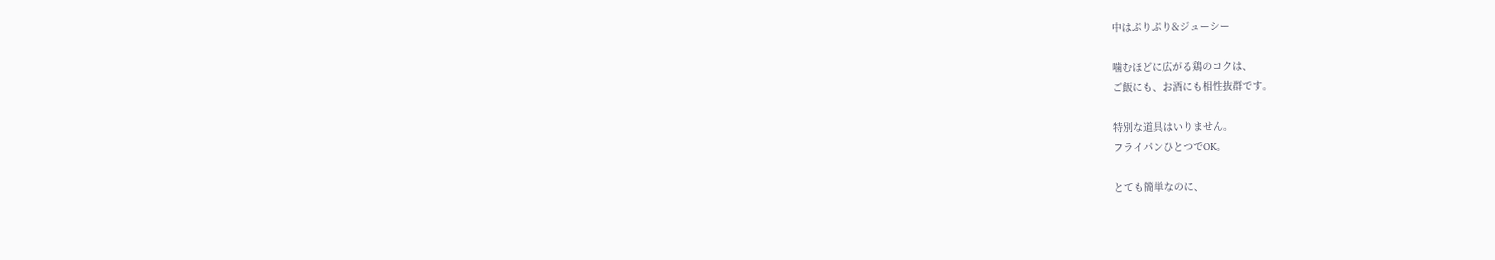中はぷりぷり&ジューシー

噛むほどに広がる鶏のコクは、
ご飯にも、お酒にも相性抜群です。

特別な道具はいりません。
フライパンひとつでOK。

とても簡単なのに、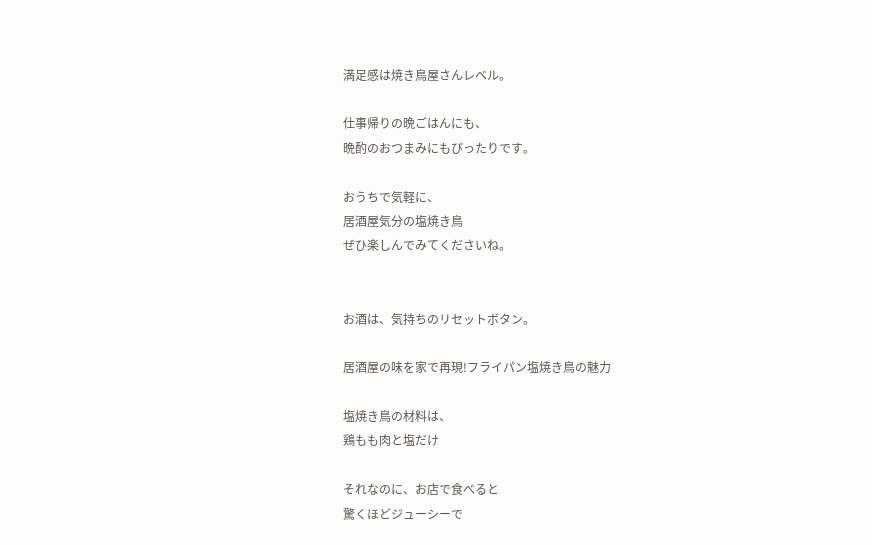満足感は焼き鳥屋さんレベル。

仕事帰りの晩ごはんにも、
晩酌のおつまみにもぴったりです。

おうちで気軽に、
居酒屋気分の塩焼き鳥
ぜひ楽しんでみてくださいね。


お酒は、気持ちのリセットボタン。

居酒屋の味を家で再現!フライパン塩焼き鳥の魅力

塩焼き鳥の材料は、
鶏もも肉と塩だけ

それなのに、お店で食べると
驚くほどジューシーで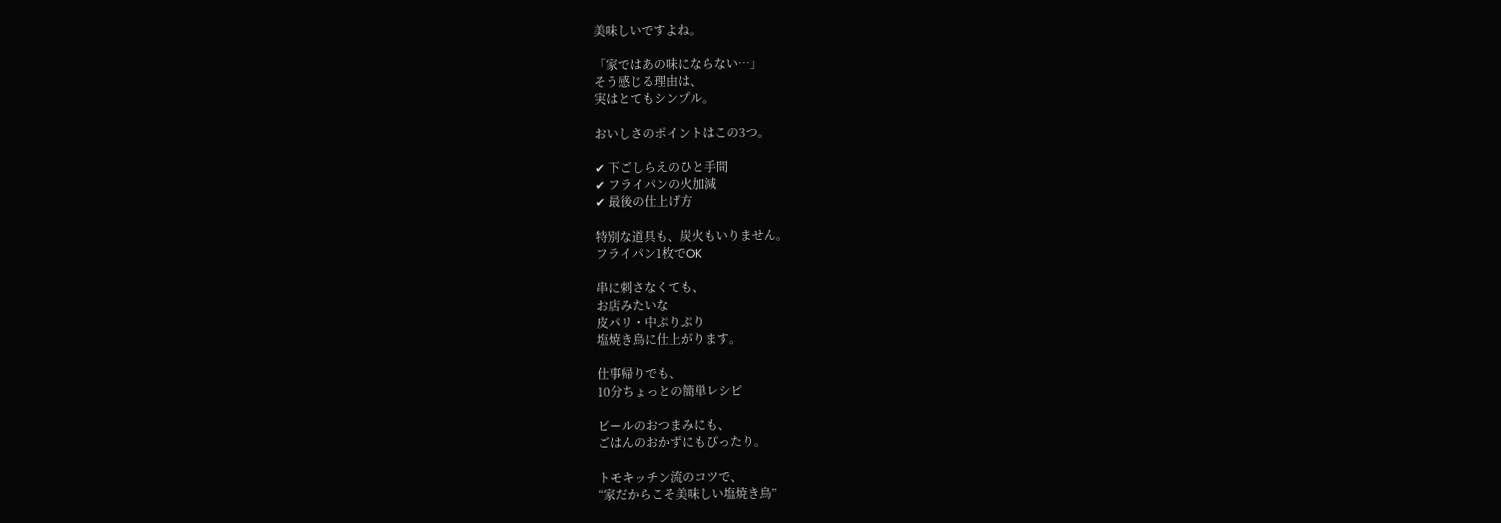美味しいですよね。

「家ではあの味にならない…」
そう感じる理由は、
実はとてもシンプル。

おいしさのポイントはこの3つ。

✔ 下ごしらえのひと手間
✔ フライパンの火加減
✔ 最後の仕上げ方

特別な道具も、炭火もいりません。
フライパン1枚でOK

串に刺さなくても、
お店みたいな
皮パリ・中ぷりぷり
塩焼き鳥に仕上がります。

仕事帰りでも、
10分ちょっとの簡単レシピ

ビールのおつまみにも、
ごはんのおかずにもぴったり。

トモキッチン流のコツで、
“家だからこそ美味しい塩焼き鳥”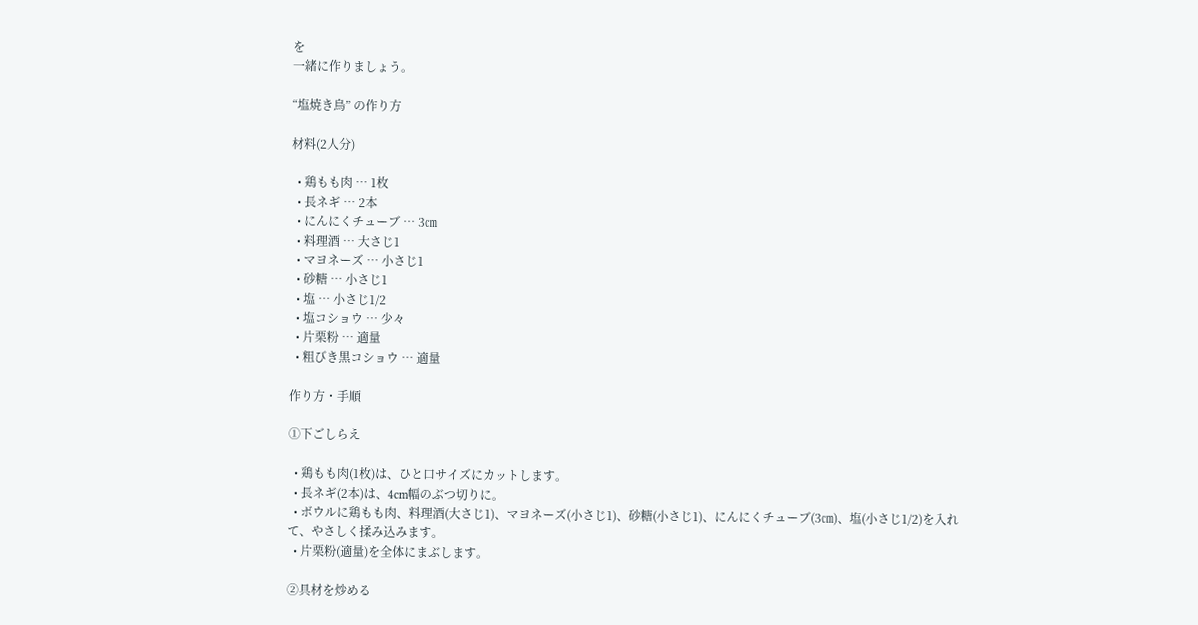を
一緒に作りましょう。

“塩焼き鳥” の作り方

材料(2人分)

  • 鶏もも肉 … 1枚
  • 長ネギ … 2本
  • にんにくチューブ … 3㎝
  • 料理酒 … 大さじ1
  • マヨネーズ … 小さじ1
  • 砂糖 … 小さじ1
  • 塩 … 小さじ1/2
  • 塩コショウ … 少々
  • 片栗粉 … 適量
  • 粗びき黒コショウ … 適量

作り方・手順

①下ごしらえ

  • 鶏もも肉(1枚)は、ひと口サイズにカットします。
  • 長ネギ(2本)は、4cm幅のぶつ切りに。
  • ボウルに鶏もも肉、料理酒(大さじ1)、マヨネーズ(小さじ1)、砂糖(小さじ1)、にんにくチューブ(3㎝)、塩(小さじ1/2)を入れて、やさしく揉み込みます。
  • 片栗粉(適量)を全体にまぶします。

②具材を炒める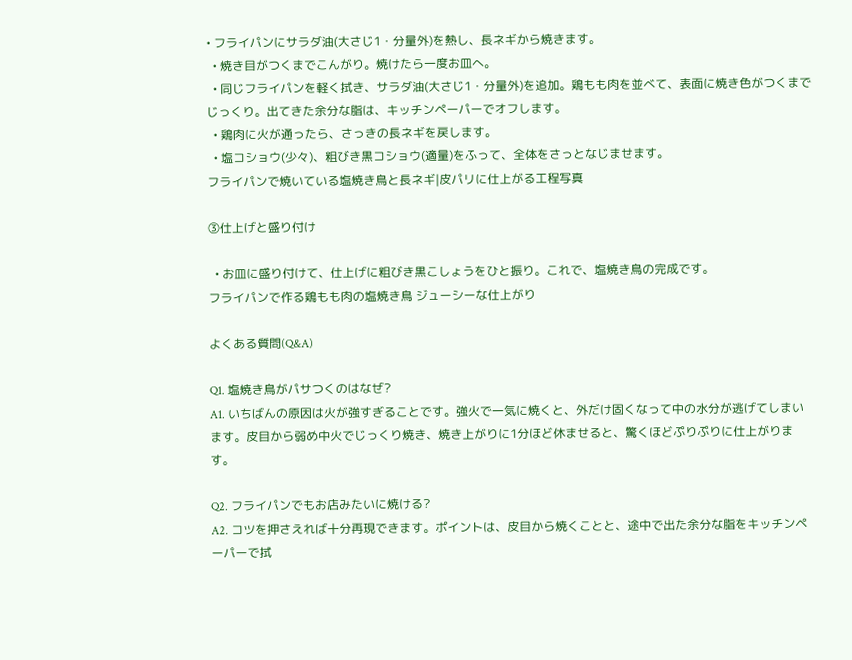• フライパンにサラダ油(大さじ1・分量外)を熱し、長ネギから焼きます。
  • 焼き目がつくまでこんがり。焼けたら一度お皿へ。
  • 同じフライパンを軽く拭き、サラダ油(大さじ1・分量外)を追加。鶏もも肉を並べて、表面に焼き色がつくまでじっくり。出てきた余分な脂は、キッチンペーパーでオフします。
  • 鶏肉に火が通ったら、さっきの長ネギを戻します。
  • 塩コショウ(少々)、粗びき黒コショウ(適量)をふって、全体をさっとなじませます。
フライパンで焼いている塩焼き鳥と長ネギ|皮パリに仕上がる工程写真

③仕上げと盛り付け

  • お皿に盛り付けて、仕上げに粗びき黒こしょうをひと振り。これで、塩焼き鳥の完成です。
フライパンで作る鶏もも肉の塩焼き鳥 ジューシーな仕上がり

よくある質問(Q&A)

Q1. 塩焼き鳥がパサつくのはなぜ?
A1. いちばんの原因は火が強すぎることです。強火で一気に焼くと、外だけ固くなって中の水分が逃げてしまいます。皮目から弱め中火でじっくり焼き、焼き上がりに1分ほど休ませると、驚くほどぷりぷりに仕上がります。

Q2. フライパンでもお店みたいに焼ける?
A2. コツを押さえれば十分再現できます。ポイントは、皮目から焼くことと、途中で出た余分な脂をキッチンペーパーで拭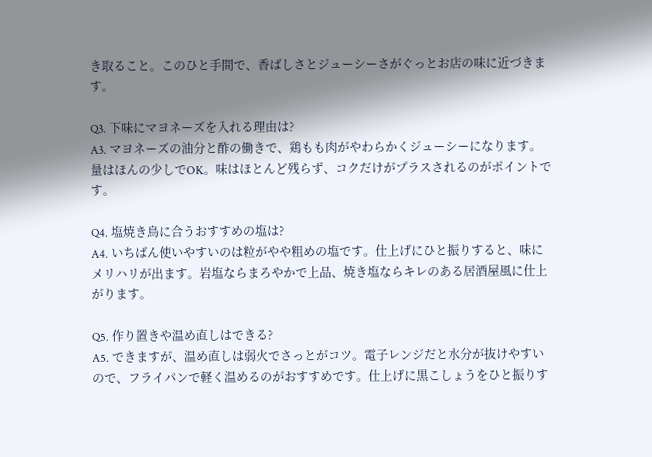き取ること。このひと手間で、香ばしさとジューシーさがぐっとお店の味に近づきます。

Q3. 下味にマヨネーズを入れる理由は?
A3. マヨネーズの油分と酢の働きで、鶏もも肉がやわらかくジューシーになります。量はほんの少しでOK。味はほとんど残らず、コクだけがプラスされるのがポイントです。

Q4. 塩焼き鳥に合うおすすめの塩は?
A4. いちばん使いやすいのは粒がやや粗めの塩です。仕上げにひと振りすると、味にメリハリが出ます。岩塩ならまろやかで上品、焼き塩ならキレのある居酒屋風に仕上がります。

Q5. 作り置きや温め直しはできる?
A5. できますが、温め直しは弱火でさっとがコツ。電子レンジだと水分が抜けやすいので、フライパンで軽く温めるのがおすすめです。仕上げに黒こしょうをひと振りす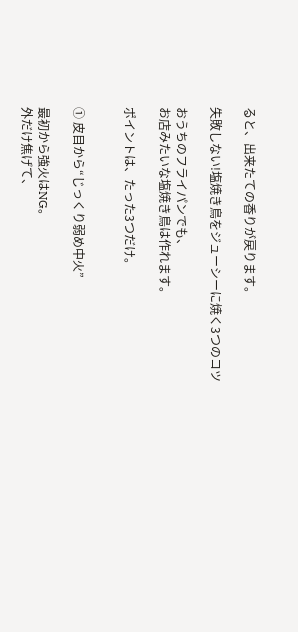ると、出来たての香りが戻ります。

失敗しない!塩焼き鳥をジューシーに焼く3つのコツ

おうちのフライパンでも、
お店みたいな塩焼き鳥は作れます。

ポイントは、たった3つだけ。


① 皮目から“じっくり弱め中火”

最初から強火はNG。
外だけ焦げて、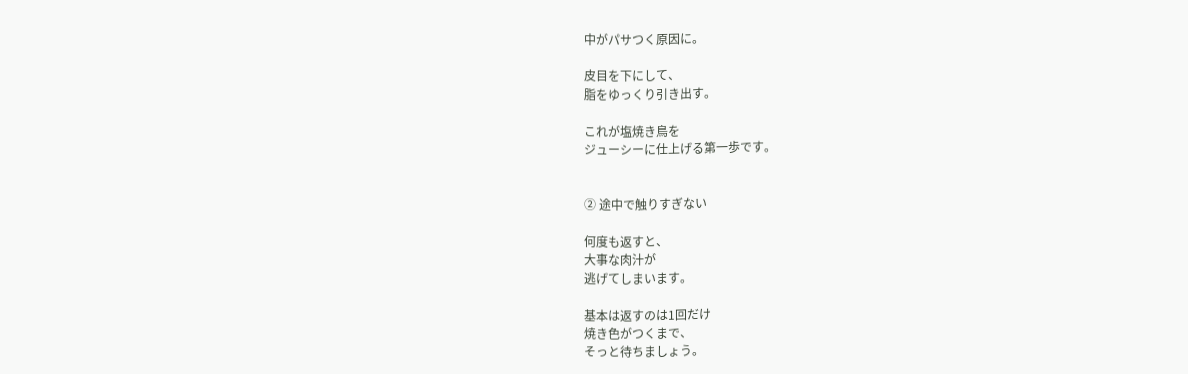中がパサつく原因に。

皮目を下にして、
脂をゆっくり引き出す。

これが塩焼き鳥を
ジューシーに仕上げる第一歩です。


② 途中で触りすぎない

何度も返すと、
大事な肉汁が
逃げてしまいます。

基本は返すのは1回だけ
焼き色がつくまで、
そっと待ちましょう。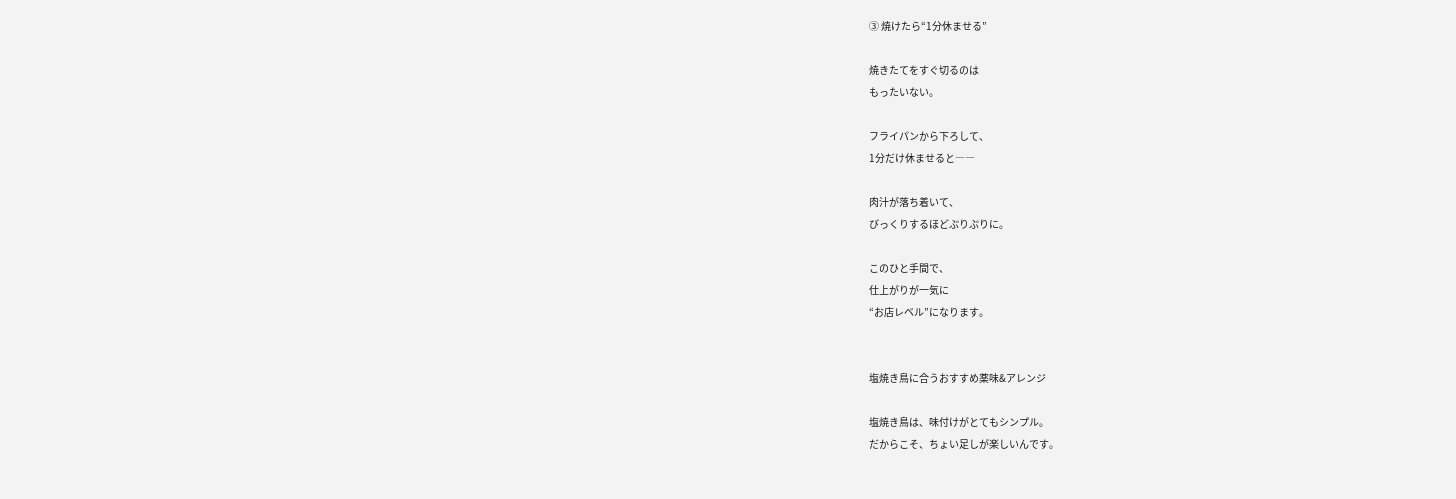③ 焼けたら“1分休ませる”

焼きたてをすぐ切るのは
もったいない。

フライパンから下ろして、
1分だけ休ませると――

肉汁が落ち着いて、
びっくりするほどぷりぷりに。

このひと手間で、
仕上がりが一気に
“お店レベル”になります。


塩焼き鳥に合うおすすめ薬味&アレンジ

塩焼き鳥は、味付けがとてもシンプル。
だからこそ、ちょい足しが楽しいんです。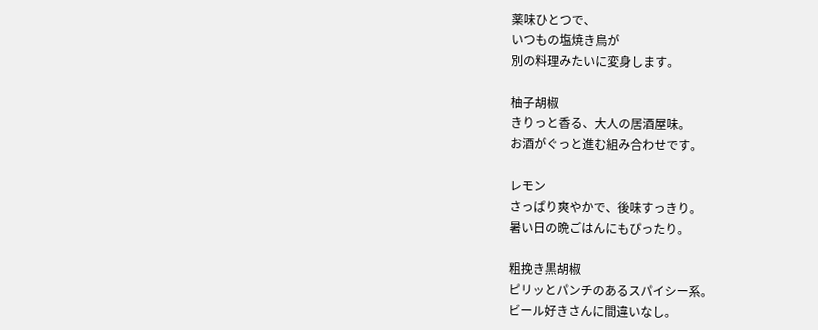薬味ひとつで、
いつもの塩焼き鳥が
別の料理みたいに変身します。

柚子胡椒
きりっと香る、大人の居酒屋味。
お酒がぐっと進む組み合わせです。

レモン
さっぱり爽やかで、後味すっきり。
暑い日の晩ごはんにもぴったり。

粗挽き黒胡椒
ピリッとパンチのあるスパイシー系。
ビール好きさんに間違いなし。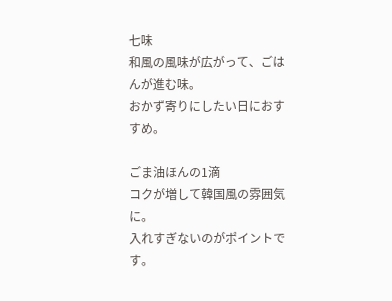七味
和風の風味が広がって、ごはんが進む味。
おかず寄りにしたい日におすすめ。

ごま油ほんの1滴
コクが増して韓国風の雰囲気に。
入れすぎないのがポイントです。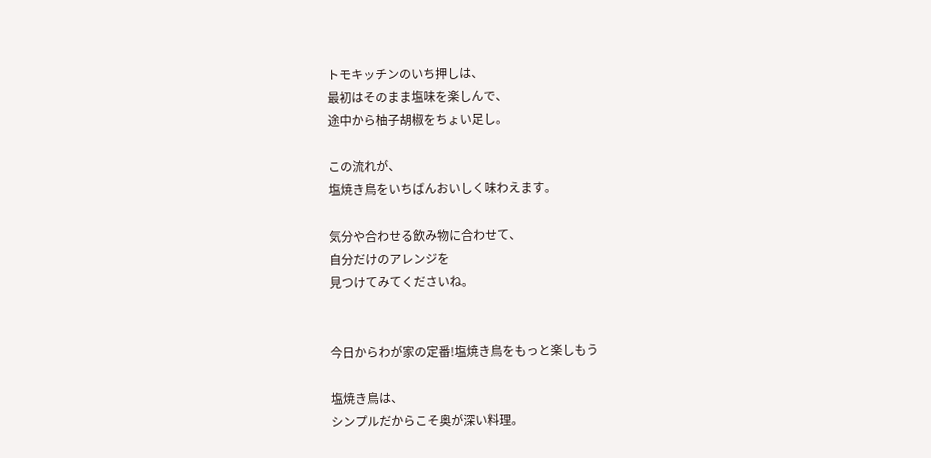トモキッチンのいち押しは、
最初はそのまま塩味を楽しんで、
途中から柚子胡椒をちょい足し。

この流れが、
塩焼き鳥をいちばんおいしく味わえます。

気分や合わせる飲み物に合わせて、
自分だけのアレンジを
見つけてみてくださいね。


今日からわが家の定番!塩焼き鳥をもっと楽しもう

塩焼き鳥は、
シンプルだからこそ奥が深い料理。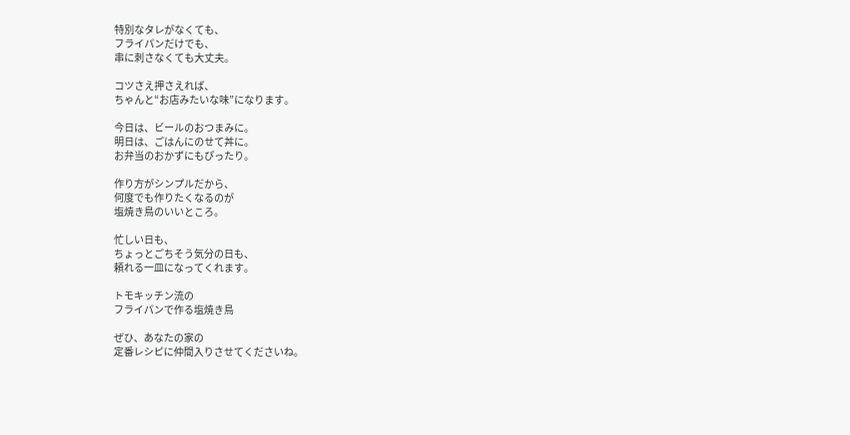特別なタレがなくても、
フライパンだけでも、
串に刺さなくても大丈夫。

コツさえ押さえれば、
ちゃんと“お店みたいな味”になります。

今日は、ビールのおつまみに。
明日は、ごはんにのせて丼に。
お弁当のおかずにもぴったり。

作り方がシンプルだから、
何度でも作りたくなるのが
塩焼き鳥のいいところ。

忙しい日も、
ちょっとごちそう気分の日も、
頼れる一皿になってくれます。

トモキッチン流の
フライパンで作る塩焼き鳥

ぜひ、あなたの家の
定番レシピに仲間入りさせてくださいね。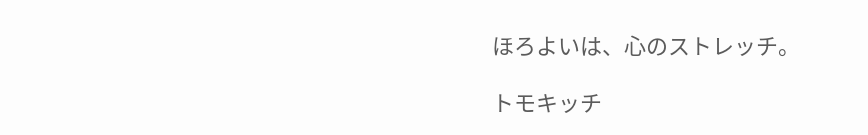ほろよいは、心のストレッチ。

トモキッチ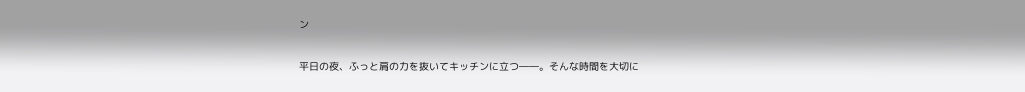ン

平日の夜、ふっと肩の力を抜いてキッチンに立つ――。そんな時間を大切に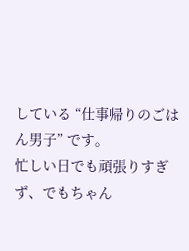している “仕事帰りのごはん男子” です。
忙しい日でも頑張りすぎず、でもちゃん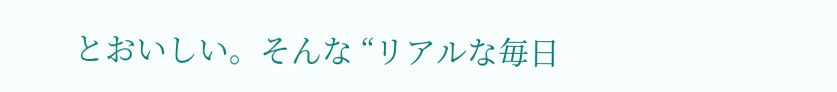とおいしい。そんな “リアルな毎日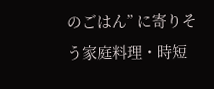のごはん” に寄りそう家庭料理・時短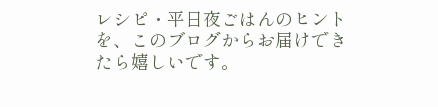レシピ・平日夜ごはんのヒント を、このブログからお届けできたら嬉しいです。